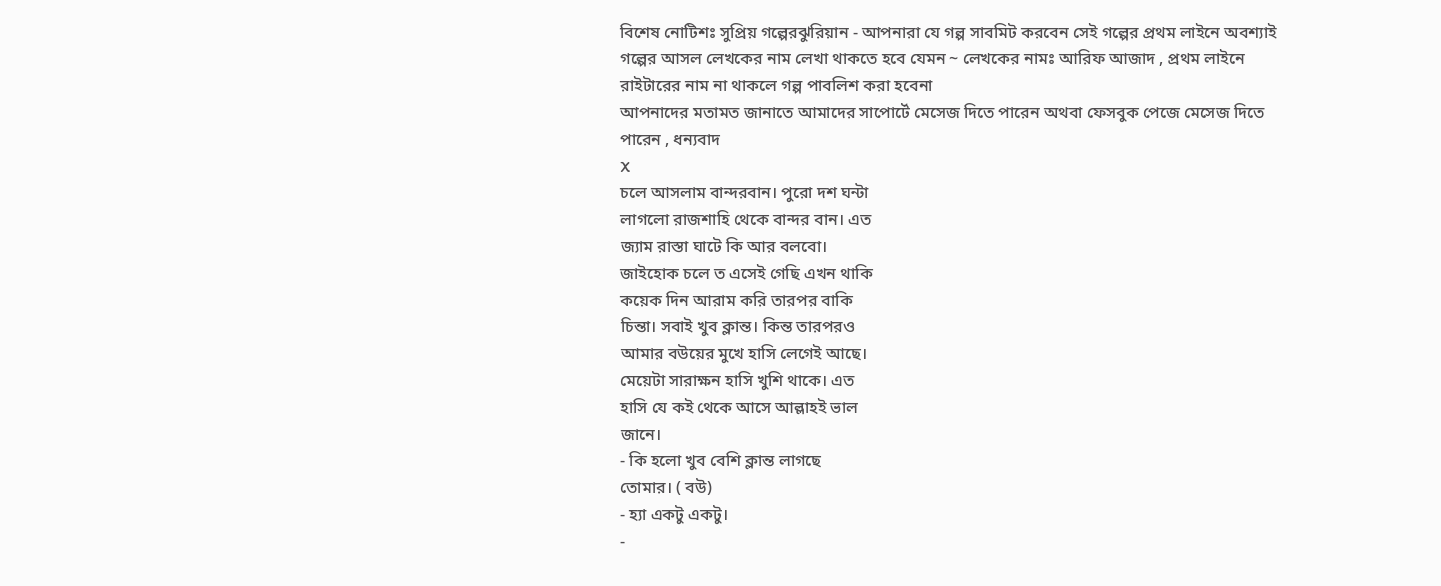বিশেষ নোটিশঃ সুপ্রিয় গল্পেরঝুরিয়ান - আপনারা যে গল্প সাবমিট করবেন সেই গল্পের প্রথম লাইনে অবশ্যাই গল্পের আসল লেখকের নাম লেখা থাকতে হবে যেমন ~ লেখকের নামঃ আরিফ আজাদ , প্রথম লাইনে রাইটারের নাম না থাকলে গল্প পাবলিশ করা হবেনা
আপনাদের মতামত জানাতে আমাদের সাপোর্টে মেসেজ দিতে পারেন অথবা ফেসবুক পেজে মেসেজ দিতে পারেন , ধন্যবাদ
X
চলে আসলাম বান্দরবান। পুরো দশ ঘন্টা
লাগলো রাজশাহি থেকে বান্দর বান। এত
জ্যাম রাস্তা ঘাটে কি আর বলবো।
জাইহোক চলে ত এসেই গেছি এখন থাকি
কয়েক দিন আরাম করি তারপর বাকি
চিন্তা। সবাই খুব ক্লান্ত। কিন্ত তারপরও
আমার বউয়ের মুখে হাসি লেগেই আছে।
মেয়েটা সারাক্ষন হাসি খুশি থাকে। এত
হাসি যে কই থেকে আসে আল্লাহই ভাল
জানে।
- কি হলো খুব বেশি ক্লান্ত লাগছে
তোমার। ( বউ)
- হ্যা একটু একটু।
-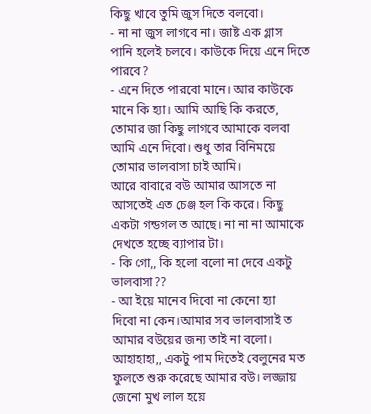কিছু খাবে তুমি জুস দিতে বলবো।
- না না জুস লাগবে না। জাষ্ট এক গ্লাস
পানি হলেই চলবে। কাউকে দিয়ে এনে দিতে
পারবে?
- এনে দিতে পারবো মানে। আর কাউকে
মানে কি হ্যা। আমি আছি কি করতে,
তোমার জা কিছু লাগবে আমাকে বলবা
আমি এনে দিবো। শুধু তার বিনিময়ে
তোমার ভালবাসা চাই আমি।
আরে বাবারে বউ আমার আসতে না
আসতেই এত চেঞ্জ হল কি করে। কিছু
একটা গন্ডগল ত আছে। না না না আমাকে
দেখতে হচ্ছে ব্যাপার টা।
- কি গো,, কি হলো বলো না দেবে একটু
ভালবাসা??
- আ ইয়ে মানেব দিবো না কেনো হ্যা
দিবো না কেন।আমার সব ভালবাসাই ত
আমার বউয়ের জন্য তাই না বলো।
আহাহাহা,, একটু পাম দিতেই বেলুনের মত
ফুলতে শুরু করেছে আমার বউ। লজ্জায়
জেনো মুখ লাল হয়ে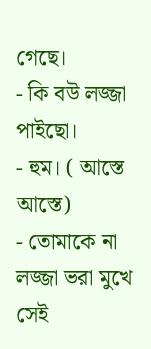গেছে।
- কি বউ লজ্জা পাইছো।
- হুম। ( আস্তে আস্তে)
- তোমাকে না লজ্জা ভরা মুখে সেই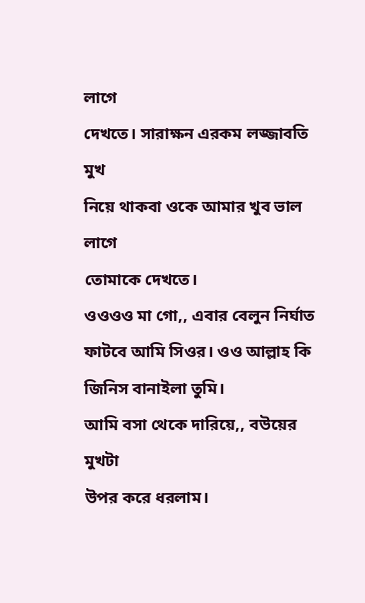লাগে
দেখতে। সারাক্ষন এরকম লজ্জাবতি মুখ
নিয়ে থাকবা ওকে আমার খুব ভাল লাগে
তোমাকে দেখতে।
ওওওও মা গো,, এবার বেলুন নির্ঘাত
ফাটবে আমি সিওর। ওও আল্লাহ কি
জিনিস বানাইলা তুমি।
আমি বসা থেকে দারিয়ে,, বউয়ের মুখটা
উপর করে ধরলাম।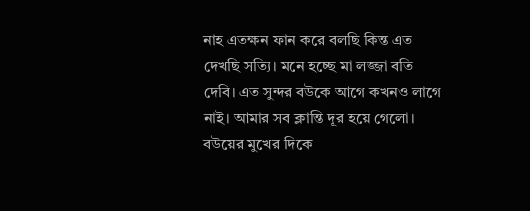নাহ এতক্ষন ফান করে বলছি কিন্ত এত
দেখছি সত্যি। মনে হচ্ছে মা লজ্জা বতি
দেবি। এত সুন্দর বউকে আগে কখনও লাগে
নাই। আমার সব ক্লান্তি দূর হয়ে গেলো।
বউয়ের মুখের দিকে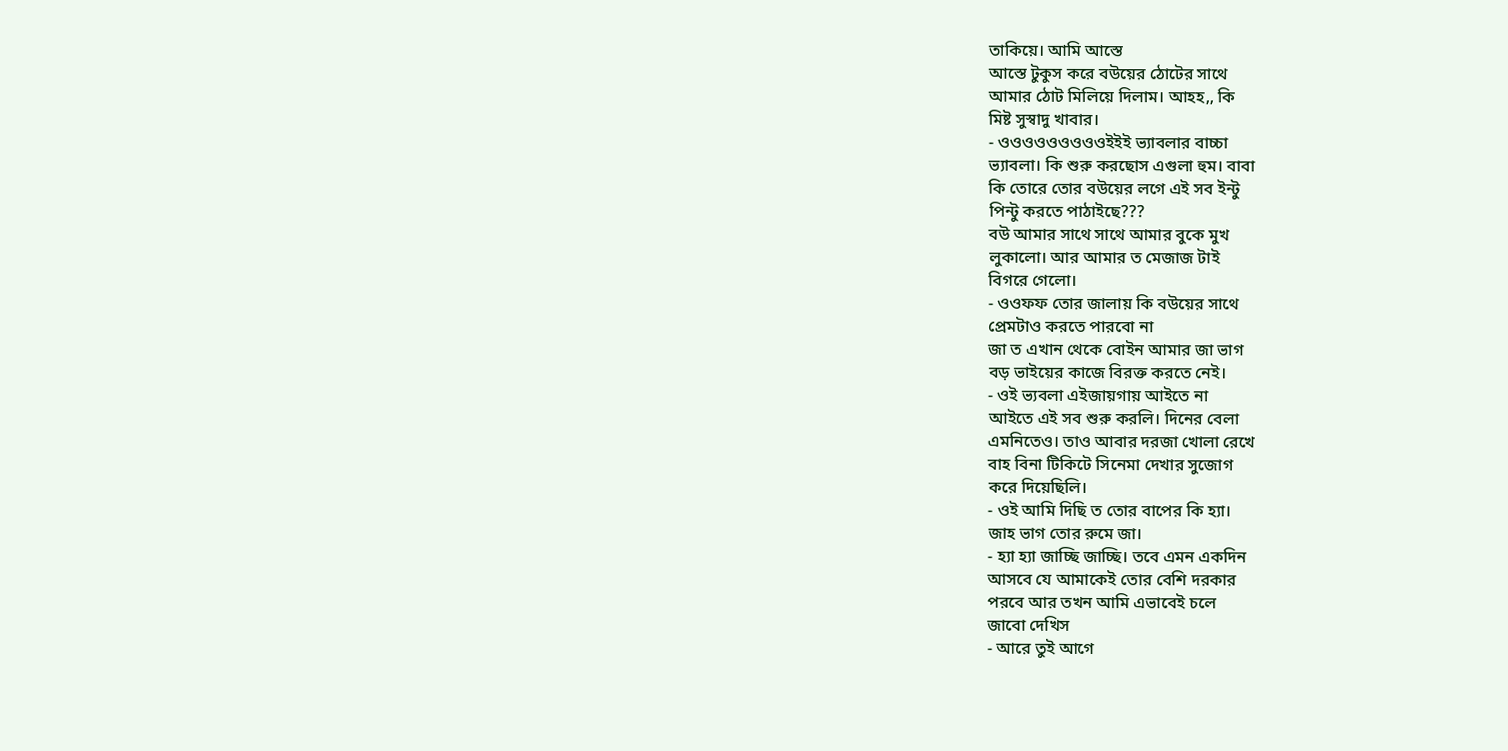তাকিয়ে। আমি আস্তে
আস্তে টুকুস করে বউয়ের ঠোটের সাথে
আমার ঠোট মিলিয়ে দিলাম। আহহ,, কি
মিষ্ট সুস্বাদু খাবার।
- ওওওওওওওওওইইই ভ্যাবলার বাচ্চা
ভ্যাবলা। কি শুরু করছোস এগুলা হুম। বাবা
কি তোরে তোর বউয়ের লগে এই সব ইন্টু
পিন্টু করতে পাঠাইছে???
বউ আমার সাথে সাথে আমার বুকে মুখ
লুকালো। আর আমার ত মেজাজ টাই
বিগরে গেলো।
- ওওফফ তোর জালায় কি বউয়ের সাথে
প্রেমটাও করতে পারবো না
জা ত এখান থেকে বোইন আমার জা ভাগ
বড় ভাইয়ের কাজে বিরক্ত করতে নেই।
- ওই ভ্যবলা এইজায়গায় আইতে না
আইতে এই সব শুরু করলি। দিনের বেলা
এমনিতেও। তাও আবার দরজা খোলা রেখে
বাহ বিনা টিকিটে সিনেমা দেখার সুজোগ
করে দিয়েছিলি।
- ওই আমি দিছি ত তোর বাপের কি হ্যা।
জাহ ভাগ তোর রুমে জা।
- হ্যা হ্যা জাচ্ছি জাচ্ছি। তবে এমন একদিন
আসবে যে আমাকেই তোর বেশি দরকার
পরবে আর তখন আমি এভাবেই চলে
জাবো দেখিস
- আরে তুই আগে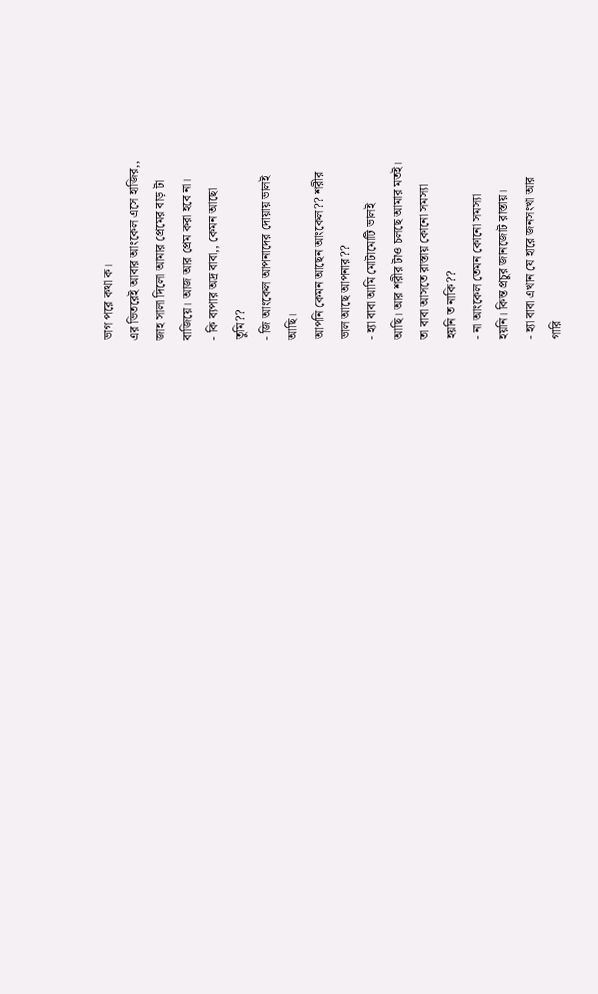ভাগ পরে কথা ক।
এর ভিতরেই আবার আংকেল এসে হাজির,,
জাহ সালা দিলো আমার প্রেমের বাড় টা
বাজিয়ে। আজ আর প্রেম করা হবে না।
- কি ব্যপার অদ্র বাবা,, কেমন আছো
তুমি??
- জি আংকেল আপনাদের দোয়ায় ভালই
আছি।
আপনি কেমন আছেন আংকেল?? শরীর
ভাল আছে আপনার??
- হ্যা বাবা আমি মোটামোটি ভালই
আছি। আর শরীর টাও চলছে আমার মতই।
তা বাবা আসতে রাস্তায় কোনো সমস্যা
হয়নি ত নাকি??
- না আংকেল তেমন কোনো সমস্যা
হয়নি। কিন্ত প্রচুর জানজোট রাস্তায়।
- হ্যা বাবা এখান যে হারে জনসংখা আর
গারি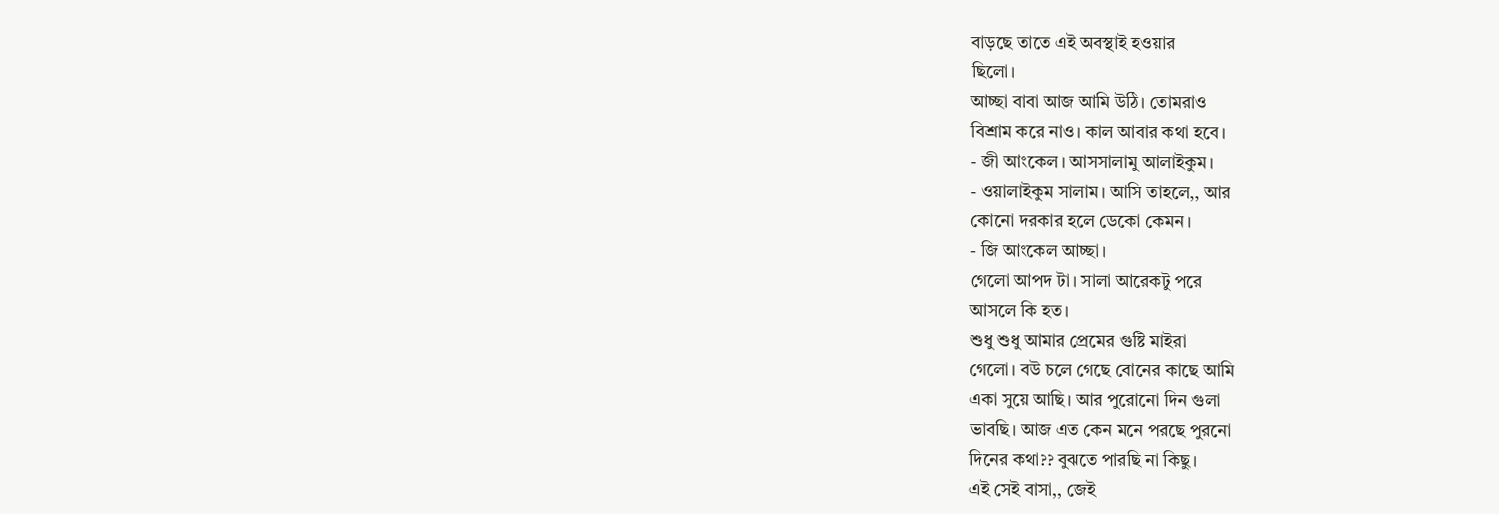বাড়ছে তাতে এই অবস্থাই হওয়ার
ছিলো।
আচ্ছা বাবা আজ আমি উঠি। তোমরাও
বিশ্রাম করে নাও। কাল আবার কথা হবে।
- জী আংকেল। আসসালামু আলাইকুম।
- ওয়ালাইকুম সালাম। আসি তাহলে,, আর
কোনো দরকার হলে ডেকো কেমন।
- জি আংকেল আচ্ছা।
গেলো আপদ টা। সালা আরেকটু পরে
আসলে কি হত।
শুধু শুধু আমার প্রেমের গুষ্টি মাইরা
গেলো। বউ চলে গেছে বোনের কাছে আমি
একা সুয়ে আছি। আর পুরোনো দিন গুলা
ভাবছি। আজ এত কেন মনে পরছে পুরনো
দিনের কথা?? বুঝতে পারছি না কিছু।
এই সেই বাসা,, জেই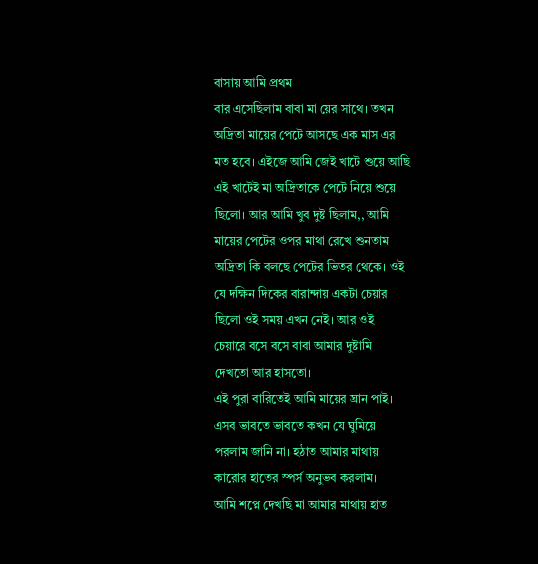বাসায় আমি প্রথম
বার এসেছিলাম বাবা মা য়ের সাথে। তখন
অদ্রিতা মায়ের পেটে আসছে এক মাস এর
মত হবে। এইজে আমি জেই খাটে শুয়ে আছি
এই খাটেই মা অদ্রিতাকে পেটে নিয়ে শুয়ে
ছিলো। আর আমি খুব দুষ্ট ছিলাম,, আমি
মায়ের পেটের ওপর মাথা রেখে শুনতাম
অদ্রিতা কি বলছে পেটের ভিতর থেকে। ওই
যে দক্ষিন দিকের বারান্দায় একটা চেয়ার
ছিলো ওই সময় এখন নেই। আর ওই
চেয়ারে বসে বসে বাবা আমার দুষ্টামি
দেখতো আর হাসতো।
এই পুরা বারিতেই আমি মায়ের ঘ্রান পাই।
এসব ভাবতে ভাবতে কখন যে ঘুমিয়ে
পরলাম জানি না। হঠাত আমার মাথায়
কারোর হাতের স্পর্স অনুভব করলাম।
আমি শপ্নে দেখছি মা আমার মাথায় হাত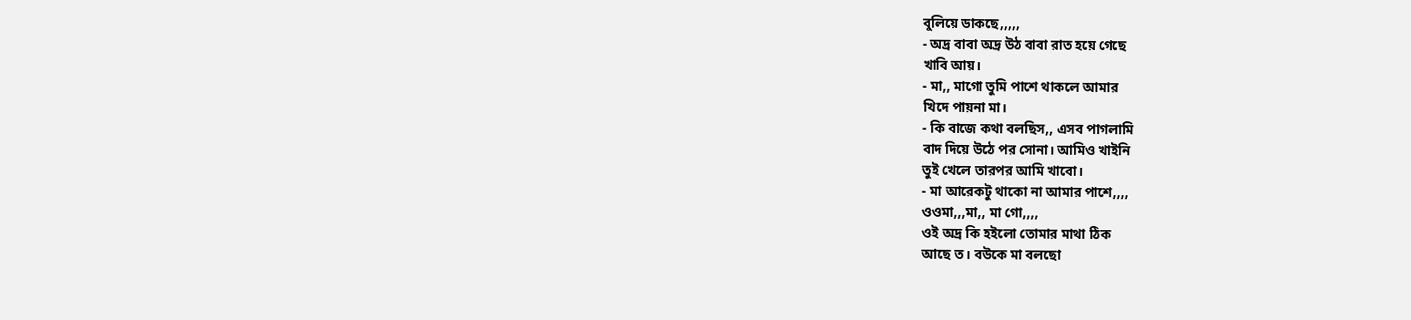বুলিয়ে ডাকছে,,,,,
- অদ্র বাবা অদ্র উঠ বাবা রাত হয়ে গেছে
খাবি আয়।
- মা,, মাগো তুমি পাশে থাকলে আমার
খিদে পায়না মা।
- কি বাজে কথা বলছিস,, এসব পাগলামি
বাদ দিয়ে উঠে পর সোনা। আমিও খাইনি
তুই খেলে তারপর আমি খাবো।
- মা আরেকটু থাকো না আমার পাশে,,,,
ওওমা,,,মা,, মা গো,,,,
ওই অদ্র কি হইলো তোমার মাথা ঠিক
আছে ত। বউকে মা বলছো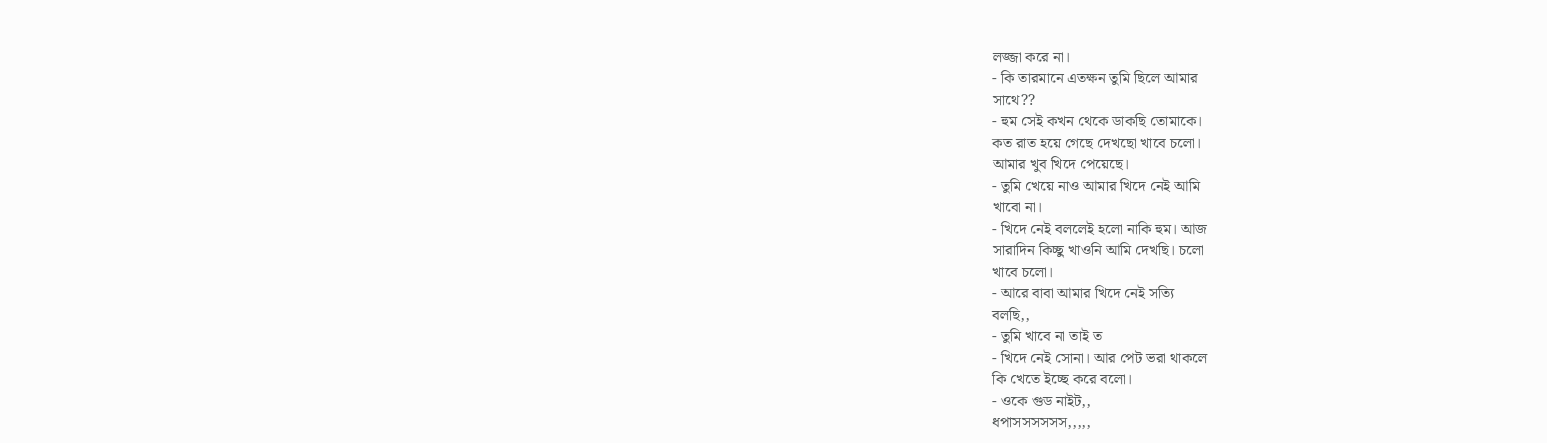লজ্জা করে না।
- কি তারমানে এতক্ষন তুমি ছিলে আমার
সাথে??
- হুম সেই কখন থেকে ডাকছি তোমাকে।
কত রাত হয়ে গেছে দেখছো খাবে চলো।
আমার খুব খিদে পেয়েছে।
- তুমি খেয়ে নাও আমার খিদে নেই আমি
খাবো না।
- খিদে নেই বললেই হলো নাকি হুম। আজ
সারাদিন কিচ্ছু খাওনি আমি দেখছি। চলো
খাবে চলো।
- আরে বাবা আমার খিদে নেই সত্যি
বলছি,,
- তুমি খাবে না তাই ত
- খিদে নেই সোনা। আর পেট ভরা থাকলে
কি খেতে ইচ্ছে করে বলো।
- ওকে গুড নাইট,,
ধপাসসসসসস,,,,,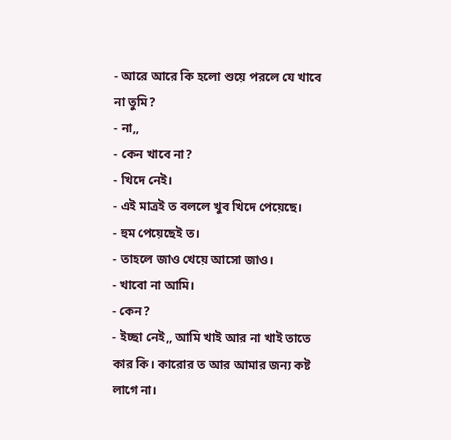- আরে আরে কি হলো শুয়ে পরলে যে খাবে
না তুমি?
- না,,
- কেন খাবে না?
- খিদে নেই।
- এই মাত্রই ত বললে খুব খিদে পেয়েছে।
- হুম পেয়েছেই ত।
- তাহলে জাও খেয়ে আসো জাও।
- খাবো না আমি।
- কেন?
- ইচ্ছা নেই,, আমি খাই আর না খাই তাতে
কার কি। কারোর ত আর আমার জন্য কষ্ট
লাগে না।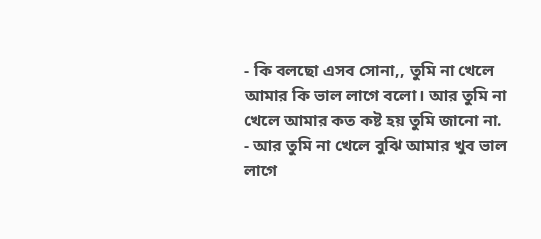- কি বলছো এসব সোনা,, তুমি না খেলে
আমার কি ভাল লাগে বলো। আর তুমি না
খেলে আমার কত কষ্ট হয় তুমি জানো না.
- আর তুমি না খেলে বুঝি আমার খুব ভাল
লাগে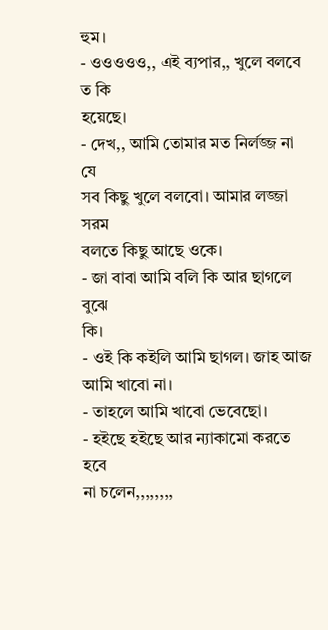হুম।
- ওওওওও,, এই ব্যপার,, খুলে বলবে ত কি
হয়েছে।
- দেখ,, আমি তোমার মত নির্লজ্জ না যে
সব কিছু খুলে বলবো। আমার লজ্জা সরম
বলতে কিছু আছে ওকে।
- জা বাবা আমি বলি কি আর ছাগলে বুঝে
কি।
- ওই কি কইলি আমি ছাগল। জাহ আজ
আমি খাবো না।
- তাহলে আমি খাবো ভেবেছো।
- হইছে হইছে আর ন্যাকামো করতে হবে
না চলেন,,,,,,,,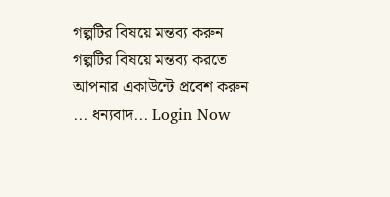গল্পটির বিষয়ে মন্তব্য করুন
গল্পটির বিষয়ে মন্তব্য করতে আপনার একাউন্টে প্রবেশ করুন ... ধন্যবাদ... Login Now